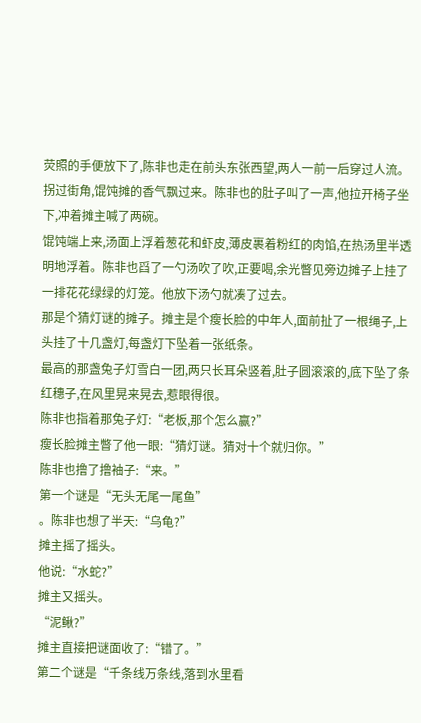荧照的手便放下了,陈非也走在前头东张西望,两人一前一后穿过人流。
拐过街角,馄饨摊的香气飘过来。陈非也的肚子叫了一声,他拉开椅子坐下,冲着摊主喊了两碗。
馄饨端上来,汤面上浮着葱花和虾皮,薄皮裹着粉红的肉馅,在热汤里半透明地浮着。陈非也舀了一勺汤吹了吹,正要喝,余光瞥见旁边摊子上挂了一排花花绿绿的灯笼。他放下汤勺就凑了过去。
那是个猜灯谜的摊子。摊主是个瘦长脸的中年人,面前扯了一根绳子,上头挂了十几盏灯,每盏灯下坠着一张纸条。
最高的那盏兔子灯雪白一团,两只长耳朵竖着,肚子圆滚滚的,底下坠了条红穗子,在风里晃来晃去,惹眼得很。
陈非也指着那兔子灯:“老板,那个怎么赢?”
瘦长脸摊主瞥了他一眼:“猜灯谜。猜对十个就归你。”
陈非也撸了撸袖子:“来。”
第一个谜是“无头无尾一尾鱼”
。陈非也想了半天:“乌龟?”
摊主摇了摇头。
他说:“水蛇?”
摊主又摇头。
“泥鳅?”
摊主直接把谜面收了:“错了。”
第二个谜是“千条线万条线,落到水里看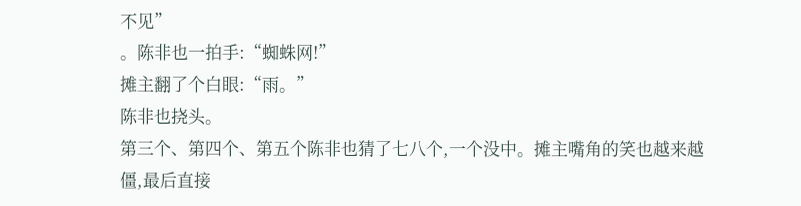不见”
。陈非也一拍手:“蜘蛛网!”
摊主翻了个白眼:“雨。”
陈非也挠头。
第三个、第四个、第五个陈非也猜了七八个,一个没中。摊主嘴角的笑也越来越僵,最后直接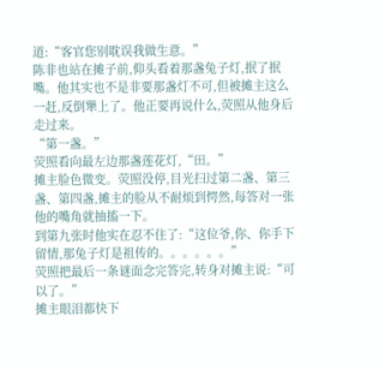道:“客官您别耽误我做生意。”
陈非也站在摊子前,仰头看着那盏兔子灯,抿了抿嘴。他其实也不是非要那盏灯不可,但被摊主这么一赶,反倒犟上了。他正要再说什么,荧照从他身后走过来。
“第一盏。”
荧照看向最左边那盏莲花灯,“田。”
摊主脸色微变。荧照没停,目光扫过第二盏、第三盏、第四盏,摊主的脸从不耐烦到愕然,每答对一张他的嘴角就抽搐一下。
到第九张时他实在忍不住了:“这位爷,你、你手下留情,那兔子灯是祖传的。。。。。。”
荧照把最后一条谜面念完答完,转身对摊主说:“可以了。”
摊主眼泪都快下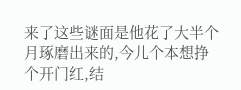来了这些谜面是他花了大半个月琢磨出来的,今儿个本想挣个开门红,结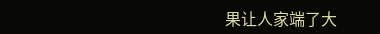果让人家端了大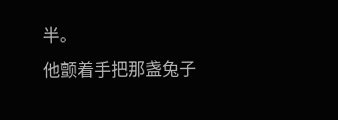半。
他颤着手把那盏兔子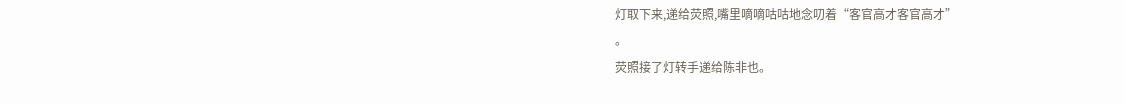灯取下来,递给荧照,嘴里嘀嘀咕咕地念叨着“客官高才客官高才”
。
荧照接了灯转手递给陈非也。